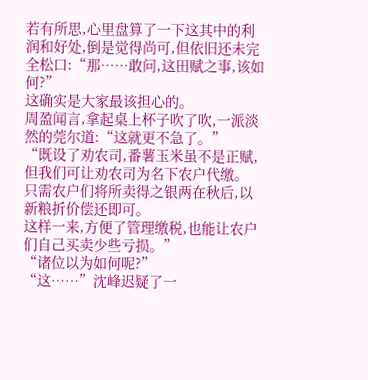若有所思,心里盘算了一下这其中的利润和好处,倒是觉得尚可,但依旧还未完全松口:“那……敢问,这田赋之事,该如何?”
这确实是大家最该担心的。
周盈闻言,拿起桌上杯子吹了吹,一派淡然的莞尔道:“这就更不急了。”
“既设了劝农司,番薯玉米虽不是正赋,但我们可让劝农司为名下农户代缴。
只需农户们将所卖得之银两在秋后,以新粮折价偿还即可。
这样一来,方便了管理缴税,也能让农户们自己买卖少些亏损。”
“诸位以为如何呢?”
“这……”沈峰迟疑了一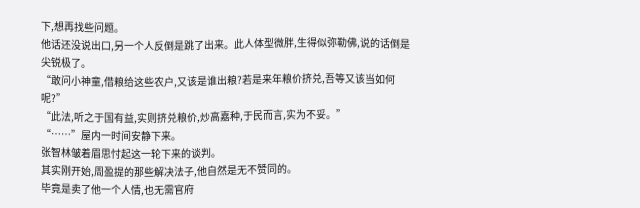下,想再找些问题。
他话还没说出口,另一个人反倒是跳了出来。此人体型微胖,生得似弥勒佛,说的话倒是尖锐极了。
“敢问小神童,借粮给这些农户,又该是谁出粮?若是来年粮价挤兑,吾等又该当如何呢?”
“此法,听之于国有益,实则挤兑粮价,炒高嘉种,于民而言,实为不妥。”
“……”屋内一时间安静下来。
张智林皱着眉思忖起这一轮下来的谈判。
其实刚开始,周盈提的那些解决法子,他自然是无不赞同的。
毕竟是卖了他一个人情,也无需官府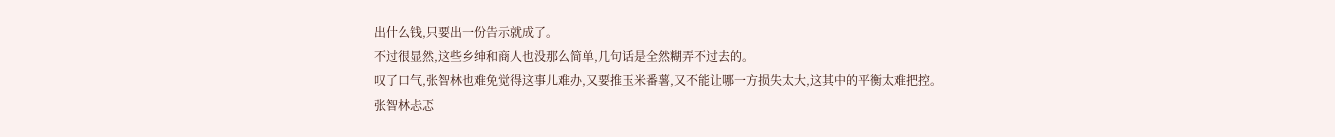出什么钱,只要出一份告示就成了。
不过很显然,这些乡绅和商人也没那么简单,几句话是全然糊弄不过去的。
叹了口气,张智林也难免觉得这事儿难办,又要推玉米番薯,又不能让哪一方损失太大,这其中的平衡太难把控。
张智林忐忑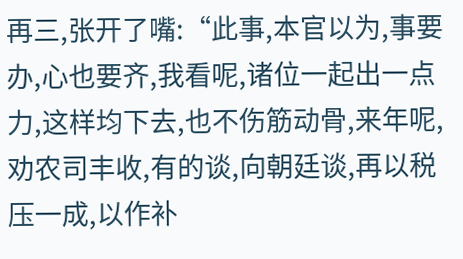再三,张开了嘴:“此事,本官以为,事要办,心也要齐,我看呢,诸位一起出一点力,这样均下去,也不伤筋动骨,来年呢,劝农司丰收,有的谈,向朝廷谈,再以税压一成,以作补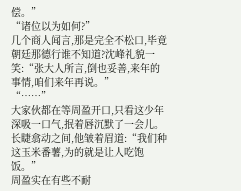偿。”
“诸位以为如何?”
几个商人闻言,那是完全不松口,毕竟朝廷那德行谁不知道?沈峰礼貌一笑:“张大人所言,倒也妥善,来年的事情,咱们来年再说。”
“……”
大家伙都在等周盈开口,只看这少年深吸一口气,抿着唇沉默了一会儿。
长睫翕动之间,他皱着眉道:“我们种这玉米番薯,为的就是让人吃饱饭。”
周盈实在有些不耐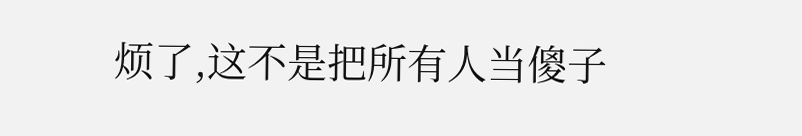烦了,这不是把所有人当傻子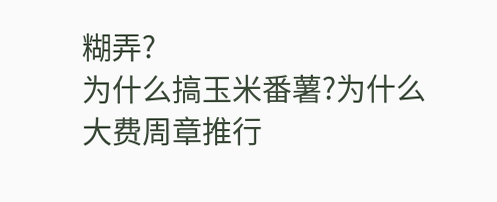糊弄?
为什么搞玉米番薯?为什么大费周章推行